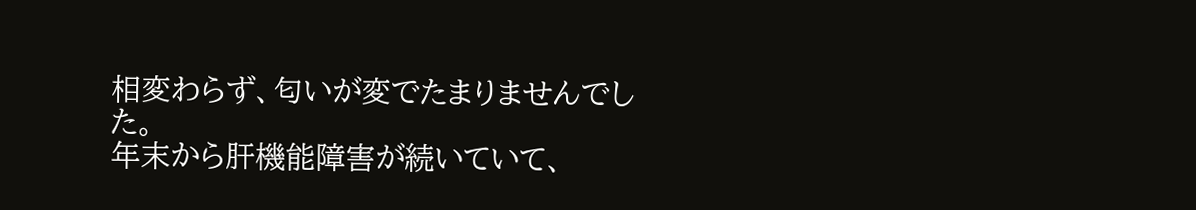相変わらず、匂いが変でたまりませんでした。
年末から肝機能障害が続いていて、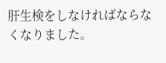肝生検をしなければならなくなりました。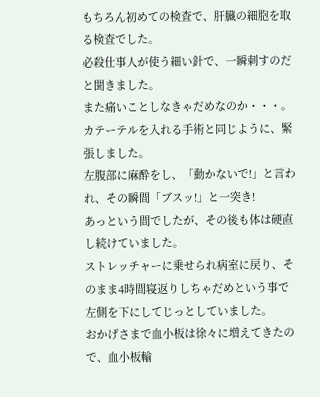もちろん初めての検査で、肝臓の細胞を取る検査でした。
必殺仕事人が使う細い針で、一瞬刺すのだと聞きました。
また痛いことしなきゃだめなのか・・・。
カテーテルを入れる手術と同じように、緊張しました。
左腹部に麻酔をし、「動かないで!」と言われ、その瞬間「ブスッ!」と一突き!
あっという間でしたが、その後も体は硬直し続けていました。
ストレッチャーに乗せられ病室に戻り、そのまま4時間寝返りしちゃだめという事で左側を下にしてじっとしていました。
おかげさまで血小板は徐々に増えてきたので、血小板輸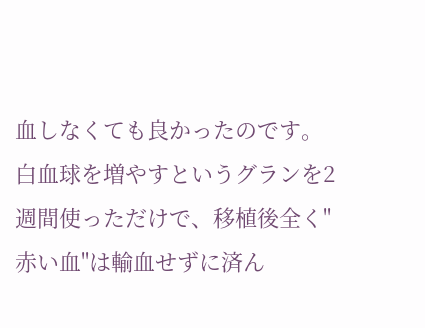血しなくても良かったのです。
白血球を増やすというグランを2週間使っただけで、移植後全く"赤い血"は輸血せずに済ん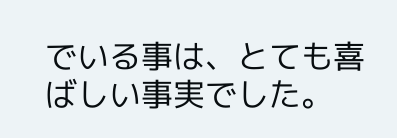でいる事は、とても喜ばしい事実でした。